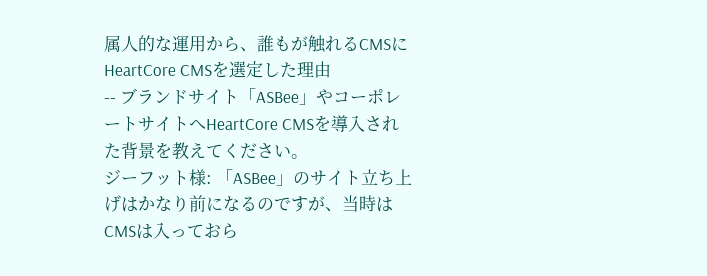属人的な運用から、誰もが触れるCMSに
HeartCore CMSを選定した理由
-- ブランドサイト「ASBee」やコーポレートサイトへHeartCore CMSを導入された背景を教えてください。
ジーフット様: 「ASBee」のサイト立ち上げはかなり前になるのですが、当時はCMSは入っておら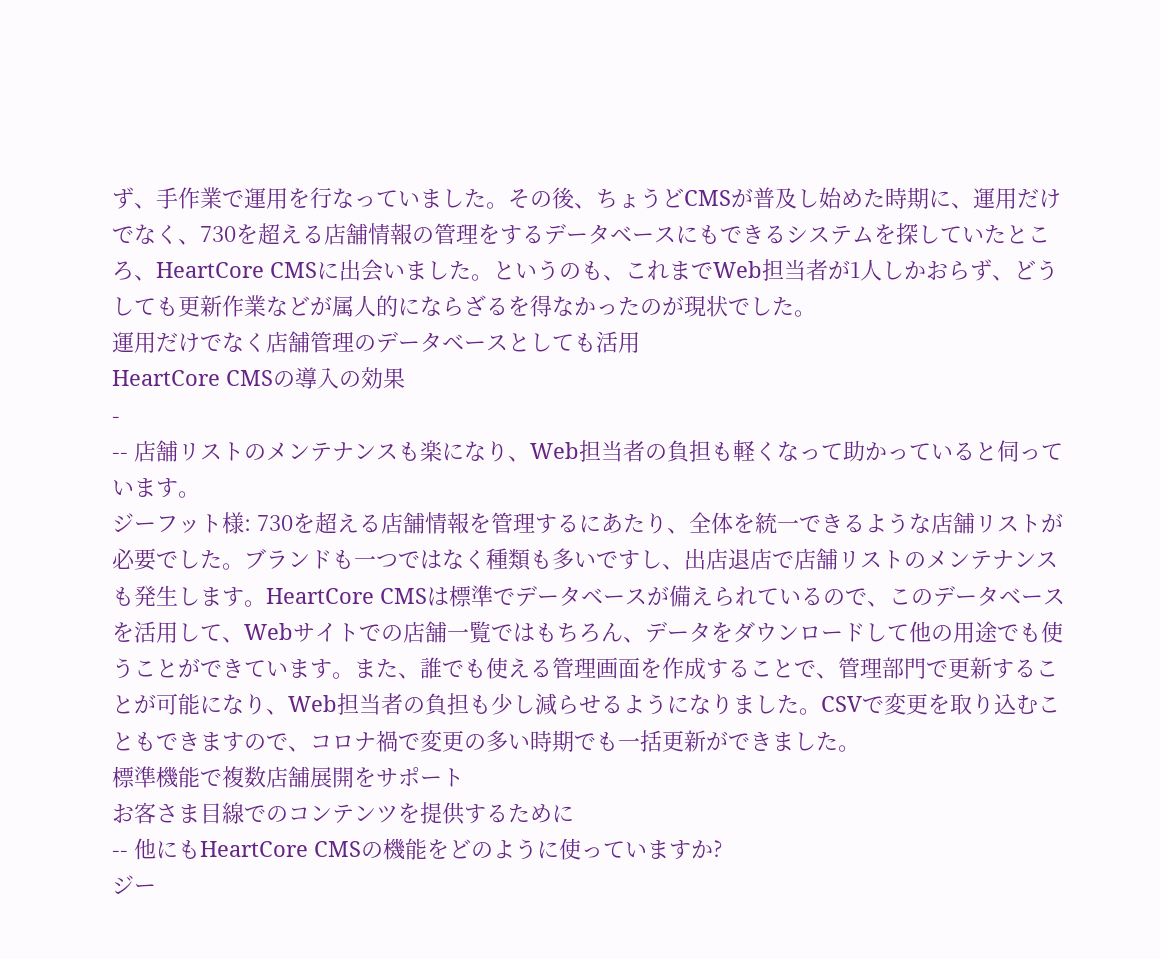ず、手作業で運用を行なっていました。その後、ちょうどCMSが普及し始めた時期に、運用だけでなく、730を超える店舗情報の管理をするデータベースにもできるシステムを探していたところ、HeartCore CMSに出会いました。というのも、これまでWeb担当者が1人しかおらず、どうしても更新作業などが属人的にならざるを得なかったのが現状でした。
運用だけでなく店舗管理のデータベースとしても活用
HeartCore CMSの導入の効果
-
-- 店舗リストのメンテナンスも楽になり、Web担当者の負担も軽くなって助かっていると伺っています。
ジーフット様: 730を超える店舗情報を管理するにあたり、全体を統一できるような店舗リストが必要でした。ブランドも一つではなく種類も多いですし、出店退店で店舗リストのメンテナンスも発生します。HeartCore CMSは標準でデータベースが備えられているので、このデータベースを活用して、Webサイトでの店舗一覧ではもちろん、データをダウンロードして他の用途でも使うことができています。また、誰でも使える管理画面を作成することで、管理部門で更新することが可能になり、Web担当者の負担も少し減らせるようになりました。CSVで変更を取り込むこともできますので、コロナ禍で変更の多い時期でも一括更新ができました。
標準機能で複数店舗展開をサポート
お客さま目線でのコンテンツを提供するために
-- 他にもHeartCore CMSの機能をどのように使っていますか?
ジー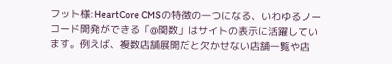フット様:HeartCore CMSの特徴の一つになる、いわゆるノーコード開発ができる「@関数」はサイトの表示に活躍しています。例えば、複数店舗展開だと欠かせない店舗一覧や店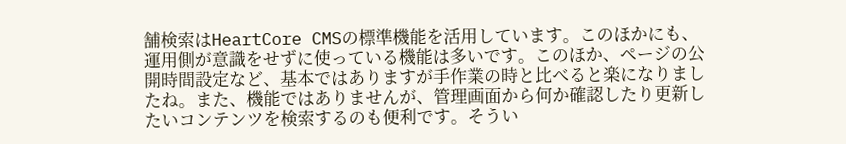舗検索はHeartCore CMSの標準機能を活用しています。このほかにも、運用側が意識をせずに使っている機能は多いです。このほか、ページの公開時間設定など、基本ではありますが手作業の時と比べると楽になりましたね。また、機能ではありませんが、管理画面から何か確認したり更新したいコンテンツを検索するのも便利です。そうい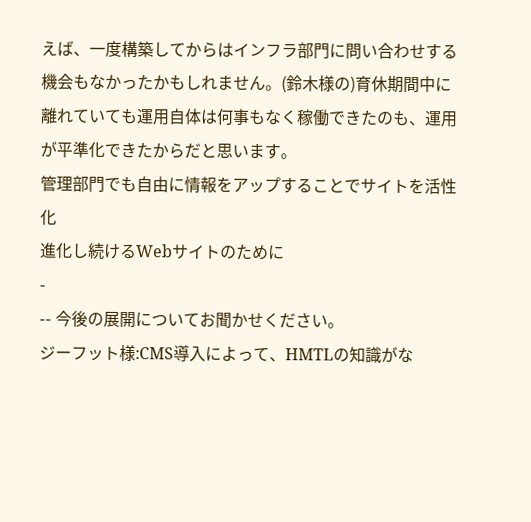えば、一度構築してからはインフラ部門に問い合わせする機会もなかったかもしれません。(鈴木様の)育休期間中に離れていても運用自体は何事もなく稼働できたのも、運用が平準化できたからだと思います。
管理部門でも自由に情報をアップすることでサイトを活性化
進化し続けるWebサイトのために
-
-- 今後の展開についてお聞かせください。
ジーフット様:CMS導入によって、HMTLの知識がな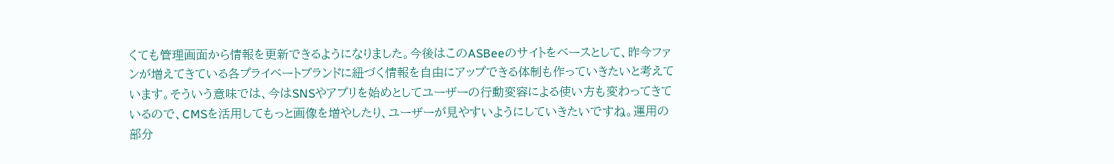くても管理画面から情報を更新できるようになりました。今後はこのASBeeのサイトをベースとして、昨今ファンが増えてきている各プライベートブランドに紐づく情報を自由にアップできる体制も作っていきたいと考えています。そういう意味では、今はSNSやアプリを始めとしてユーザーの行動変容による使い方も変わってきているので、CMSを活用してもっと画像を増やしたり、ユーザーが見やすいようにしていきたいですね。運用の部分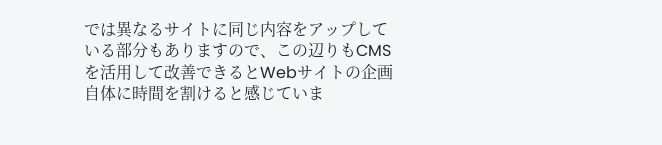では異なるサイトに同じ内容をアップしている部分もありますので、この辺りもCMSを活用して改善できるとWebサイトの企画自体に時間を割けると感じていま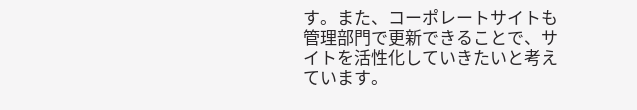す。また、コーポレートサイトも管理部門で更新できることで、サイトを活性化していきたいと考えています。